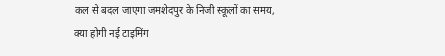कल से बदल जाएगा जमशेदपुर के निजी स्कूलों का समय, क्या होगी नई टाइमिंग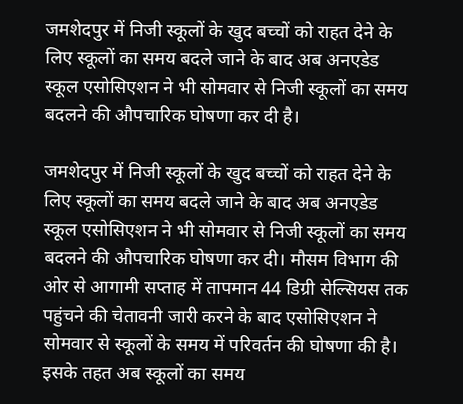जमशेदपुर में निजी स्कूलों के खुद बच्चों को राहत देने के लिए स्कूलों का समय बदले जाने के बाद अब अनएडेड स्कूल एसोसिएशन ने भी सोमवार से निजी स्कूलों का समय बदलने की औपचारिक घोषणा कर दी है।

जमशेदपुर में निजी स्कूलों के खुद बच्चों को राहत देने के लिए स्कूलों का समय बदले जाने के बाद अब अनएडेड स्कूल एसोसिएशन ने भी सोमवार से निजी स्कूलों का समय बदलने की औपचारिक घोषणा कर दी। मौसम विभाग की ओर से आगामी सप्ताह में तापमान 44 डिग्री सेल्सियस तक पहुंचने की चेतावनी जारी करने के बाद एसोसिएशन ने सोमवार से स्कूलों के समय में परिवर्तन की घोषणा की है। इसके तहत अब स्कूलों का समय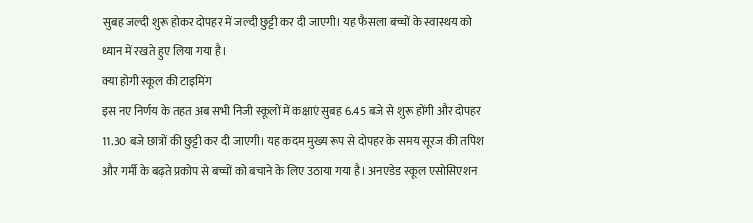सुबह जल्दी शुरू होकर दोपहर में जल्दी छुट्टी कर दी जाएगी। यह फैसला बच्चों के स्वास्थय को ध्यान में रखते हुए लिया गया है।
क्या होगी स्कूल की टाइमिंग
इस नए निर्णय के तहत अब सभी निजी स्कूलों में कक्षाएं सुबह 6.45 बजे से शुरू होंगी और दोपहर 11.30 बजे छात्रों की छुट्टी कर दी जाएगी। यह कदम मुख्य रूप से दोपहर के समय सूरज की तपिश और गर्मी के बढ़ते प्रकोप से बच्चों को बचाने के लिए उठाया गया है। अनएडेड स्कूल एसोसिएशन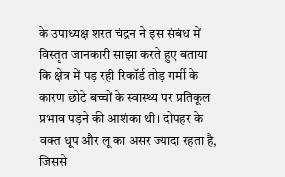के उपाध्यक्ष शरत चंद्रन ने इस संबंध में विस्तृत जानकारी साझा करते हुए बताया कि क्षेत्र में पड़ रही रिकॉर्ड तोड़ गर्मी के कारण छोटे बच्चों के स्वास्थ्य पर प्रतिकूल प्रभाव पड़ने की आशंका थी। दोपहर के वक्त धूप और लू का असर ज्यादा रहता है, जिससे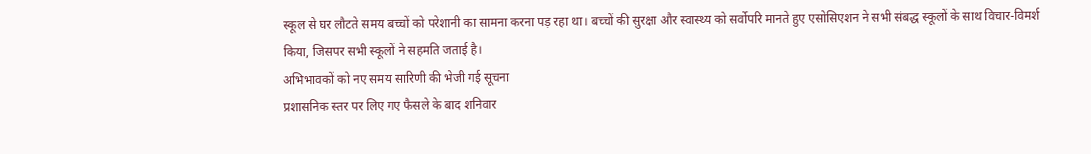स्कूल से घर लौटते समय बच्चों को परेशानी का सामना करना पड़ रहा था। बच्चों की सुरक्षा और स्वास्थ्य को सर्वोपरि मानते हुए एसोसिएशन ने सभी संबद्ध स्कूलों के साथ विचार-विमर्श किया, जिसपर सभी स्कूलों ने सहमति जताई है।
अभिभावकों को नए समय सारिणी की भेजी गई सूचना
प्रशासनिक स्तर पर लिए गए फैसले के बाद शनिवार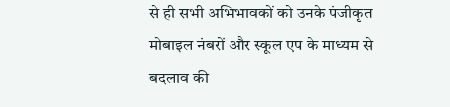से ही सभी अभिभावकों को उनके पंजीकृत मोबाइल नंबरों और स्कूल एप के माध्यम से बदलाव की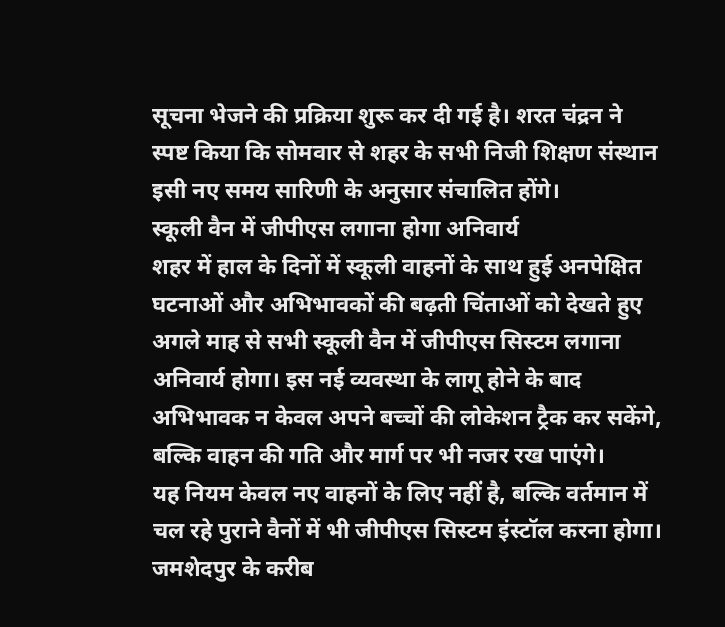सूचना भेजने की प्रक्रिया शुरू कर दी गई है। शरत चंद्रन ने स्पष्ट किया कि सोमवार से शहर के सभी निजी शिक्षण संस्थान इसी नए समय सारिणी के अनुसार संचालित होंगे।
स्कूली वैन में जीपीएस लगाना होगा अनिवार्य
शहर में हाल के दिनों में स्कूली वाहनों के साथ हुई अनपेक्षित घटनाओं और अभिभावकों की बढ़ती चिंताओं को देखते हुए अगले माह से सभी स्कूली वैन में जीपीएस सिस्टम लगाना अनिवार्य होगा। इस नई व्यवस्था के लागू होने के बाद अभिभावक न केवल अपने बच्चों की लोकेशन ट्रैक कर सकेंगे, बल्कि वाहन की गति और मार्ग पर भी नजर रख पाएंगे।
यह नियम केवल नए वाहनों के लिए नहीं है, बल्कि वर्तमान में चल रहे पुराने वैनों में भी जीपीएस सिस्टम इंस्टॉल करना होगा। जमशेदपुर के करीब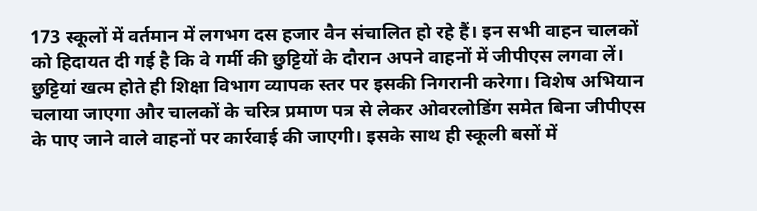173 स्कूलों में वर्तमान में लगभग दस हजार वैन संचालित हो रहे हैं। इन सभी वाहन चालकों को हिदायत दी गई है कि वे गर्मी की छुट्टियों के दौरान अपने वाहनों में जीपीएस लगवा लें। छुट्टियां खत्म होते ही शिक्षा विभाग व्यापक स्तर पर इसकी निगरानी करेगा। विशेष अभियान चलाया जाएगा और चालकों के चरित्र प्रमाण पत्र से लेकर ओवरलोडिंग समेत बिना जीपीएस के पाए जाने वाले वाहनों पर कार्रवाई की जाएगी। इसके साथ ही स्कूली बसों में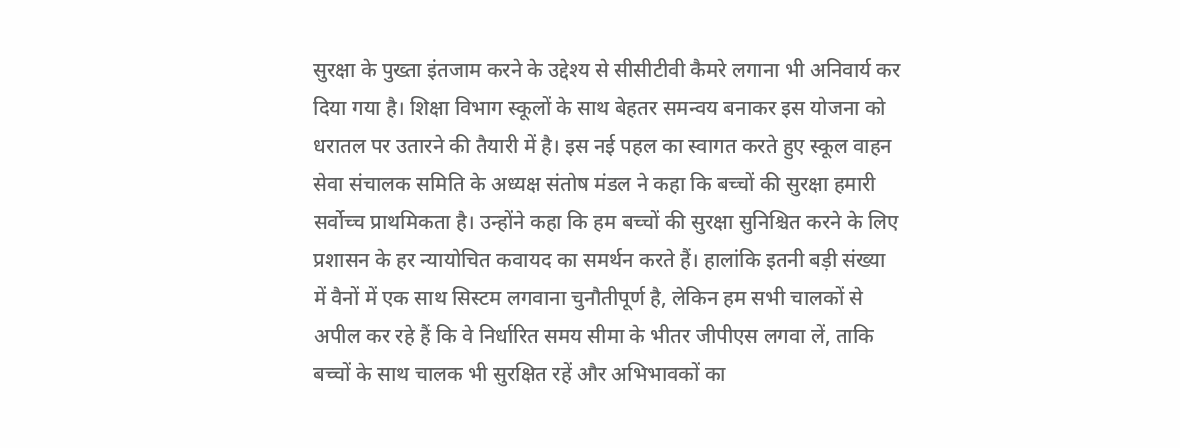सुरक्षा के पुख्ता इंतजाम करने के उद्देश्य से सीसीटीवी कैमरे लगाना भी अनिवार्य कर दिया गया है। शिक्षा विभाग स्कूलों के साथ बेहतर समन्वय बनाकर इस योजना को धरातल पर उतारने की तैयारी में है। इस नई पहल का स्वागत करते हुए स्कूल वाहन सेवा संचालक समिति के अध्यक्ष संतोष मंडल ने कहा कि बच्चों की सुरक्षा हमारी सर्वोच्च प्राथमिकता है। उन्होंने कहा कि हम बच्चों की सुरक्षा सुनिश्चित करने के लिए प्रशासन के हर न्यायोचित कवायद का समर्थन करते हैं। हालांकि इतनी बड़ी संख्या में वैनों में एक साथ सिस्टम लगवाना चुनौतीपूर्ण है, लेकिन हम सभी चालकों से अपील कर रहे हैं कि वे निर्धारित समय सीमा के भीतर जीपीएस लगवा लें, ताकि बच्चों के साथ चालक भी सुरक्षित रहें और अभिभावकों का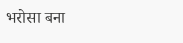भरोसा बना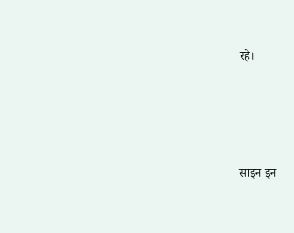रहे।




साइन इन